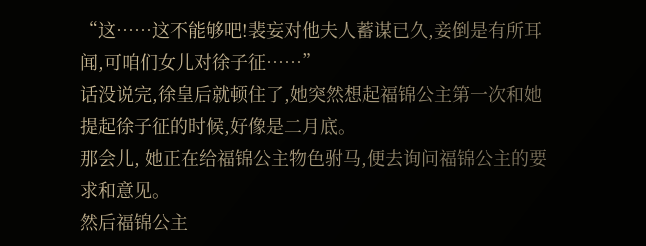“这……这不能够吧!裴妄对他夫人蓄谋已久,妾倒是有所耳闻,可咱们女儿对徐子征……”
话没说完,徐皇后就顿住了,她突然想起福锦公主第一次和她提起徐子征的时候,好像是二月底。
那会儿, 她正在给福锦公主物色驸马,便去询问福锦公主的要求和意见。
然后福锦公主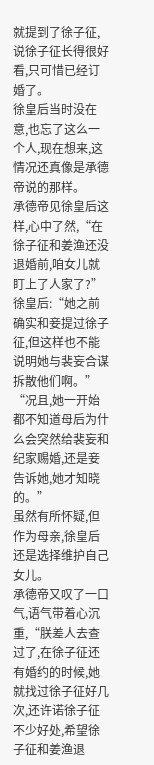就提到了徐子征,说徐子征长得很好看,只可惜已经订婚了。
徐皇后当时没在意,也忘了这么一个人,现在想来,这情况还真像是承德帝说的那样。
承德帝见徐皇后这样,心中了然,“在徐子征和姜渔还没退婚前,咱女儿就盯上了人家了?”
徐皇后:“她之前确实和妾提过徐子征,但这样也不能说明她与裴妄合谋拆散他们啊。”
“况且,她一开始都不知道母后为什么会突然给裴妄和纪家赐婚,还是妾告诉她,她才知晓的。”
虽然有所怀疑,但作为母亲,徐皇后还是选择维护自己女儿。
承德帝又叹了一口气,语气带着心沉重,“朕差人去查过了,在徐子征还有婚约的时候,她就找过徐子征好几次,还许诺徐子征不少好处,希望徐子征和姜渔退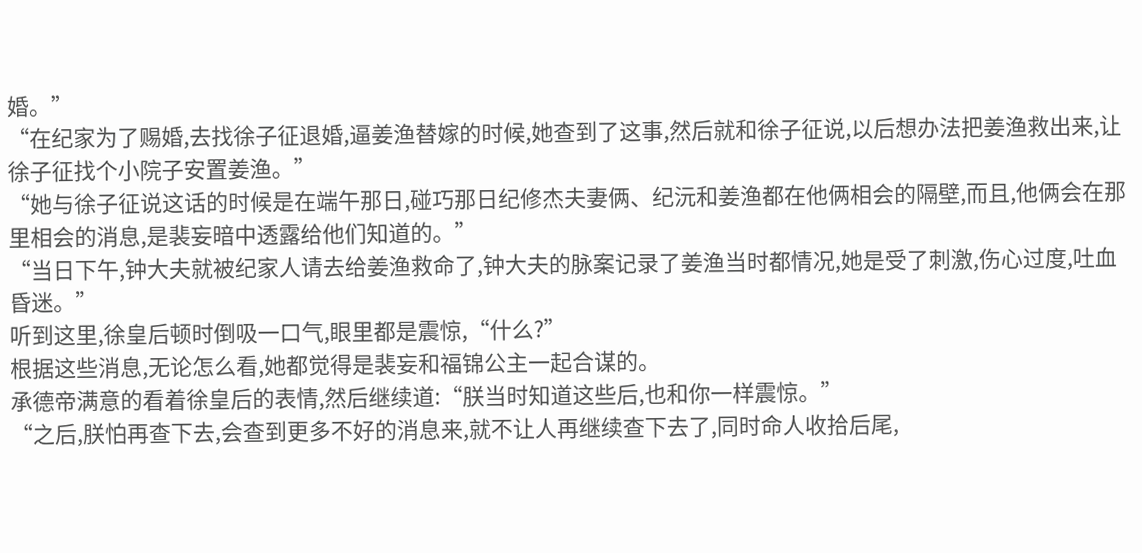婚。”
“在纪家为了赐婚,去找徐子征退婚,逼姜渔替嫁的时候,她查到了这事,然后就和徐子征说,以后想办法把姜渔救出来,让徐子征找个小院子安置姜渔。”
“她与徐子征说这话的时候是在端午那日,碰巧那日纪修杰夫妻俩、纪沅和姜渔都在他俩相会的隔壁,而且,他俩会在那里相会的消息,是裴妄暗中透露给他们知道的。”
“当日下午,钟大夫就被纪家人请去给姜渔救命了,钟大夫的脉案记录了姜渔当时都情况,她是受了刺激,伤心过度,吐血昏迷。”
听到这里,徐皇后顿时倒吸一口气,眼里都是震惊,“什么?”
根据这些消息,无论怎么看,她都觉得是裴妄和福锦公主一起合谋的。
承德帝满意的看着徐皇后的表情,然后继续道:“朕当时知道这些后,也和你一样震惊。”
“之后,朕怕再查下去,会查到更多不好的消息来,就不让人再继续查下去了,同时命人收拾后尾,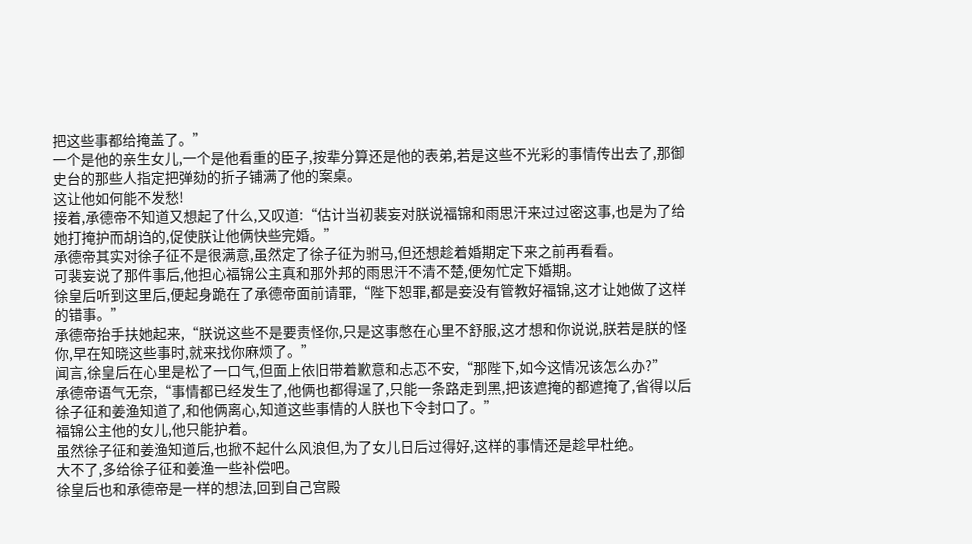把这些事都给掩盖了。”
一个是他的亲生女儿,一个是他看重的臣子,按辈分算还是他的表弟,若是这些不光彩的事情传出去了,那御史台的那些人指定把弹劾的折子铺满了他的案桌。
这让他如何能不发愁!
接着,承德帝不知道又想起了什么,又叹道:“估计当初裴妄对朕说福锦和雨思汗来过过密这事,也是为了给她打掩护而胡诌的,促使朕让他俩快些完婚。”
承德帝其实对徐子征不是很满意,虽然定了徐子征为驸马,但还想趁着婚期定下来之前再看看。
可裴妄说了那件事后,他担心福锦公主真和那外邦的雨思汗不清不楚,便匆忙定下婚期。
徐皇后听到这里后,便起身跪在了承德帝面前请罪,“陛下恕罪,都是妾没有管教好福锦,这才让她做了这样的错事。”
承德帝抬手扶她起来,“朕说这些不是要责怪你,只是这事憋在心里不舒服,这才想和你说说,朕若是朕的怪你,早在知晓这些事时,就来找你麻烦了。”
闻言,徐皇后在心里是松了一口气,但面上依旧带着歉意和忐忑不安,“那陛下,如今这情况该怎么办?”
承德帝语气无奈,“事情都已经发生了,他俩也都得逞了,只能一条路走到黑,把该遮掩的都遮掩了,省得以后徐子征和姜渔知道了,和他俩离心,知道这些事情的人朕也下令封口了。”
福锦公主他的女儿,他只能护着。
虽然徐子征和姜渔知道后,也掀不起什么风浪但,为了女儿日后过得好,这样的事情还是趁早杜绝。
大不了,多给徐子征和姜渔一些补偿吧。
徐皇后也和承德帝是一样的想法,回到自己宫殿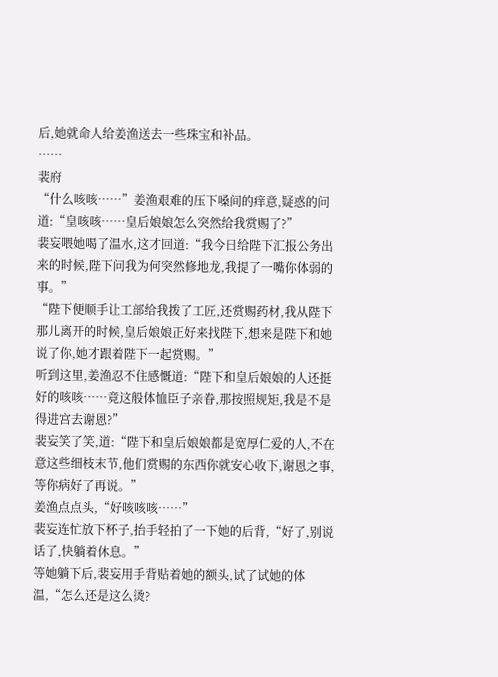后,她就命人给姜渔送去一些珠宝和补品。
……
裴府
“什么咳咳……”姜渔艰难的压下嗓间的痒意,疑惑的问道:“皇咳咳……皇后娘娘怎么突然给我赏赐了?”
裴妄喂她喝了温水,这才回道:“我今日给陛下汇报公务出来的时候,陛下问我为何突然修地龙,我提了一嘴你体弱的事。”
“陛下便顺手让工部给我拨了工匠,还赏赐药材,我从陛下那儿离开的时候,皇后娘娘正好来找陛下,想来是陛下和她说了你,她才跟着陛下一起赏赐。”
听到这里,姜渔忍不住感慨道:“陛下和皇后娘娘的人还挺好的咳咳……竟这般体恤臣子亲眷,那按照规矩,我是不是得进宫去谢恩?”
裴妄笑了笑,道:“陛下和皇后娘娘都是宽厚仁爱的人,不在意这些细枝末节,他们赏赐的东西你就安心收下,谢恩之事,等你病好了再说。”
姜渔点点头,“好咳咳咳……”
裴妄连忙放下杯子,抬手轻拍了一下她的后背,“好了,别说话了,快躺着休息。”
等她躺下后,裴妄用手背贴着她的额头,试了试她的体温,“怎么还是这么烫?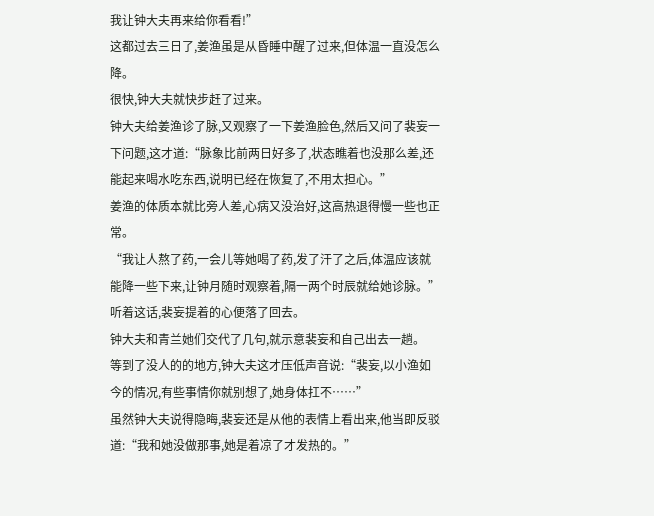我让钟大夫再来给你看看!”
这都过去三日了,姜渔虽是从昏睡中醒了过来,但体温一直没怎么降。
很快,钟大夫就快步赶了过来。
钟大夫给姜渔诊了脉,又观察了一下姜渔脸色,然后又问了裴妄一下问题,这才道:“脉象比前两日好多了,状态瞧着也没那么差,还能起来喝水吃东西,说明已经在恢复了,不用太担心。”
姜渔的体质本就比旁人差,心病又没治好,这高热退得慢一些也正常。
“我让人熬了药,一会儿等她喝了药,发了汗了之后,体温应该就能降一些下来,让钟月随时观察着,隔一两个时辰就给她诊脉。”
听着这话,裴妄提着的心便落了回去。
钟大夫和青兰她们交代了几句,就示意裴妄和自己出去一趟。
等到了没人的的地方,钟大夫这才压低声音说:“裴妄,以小渔如今的情况,有些事情你就别想了,她身体扛不……”
虽然钟大夫说得隐晦,裴妄还是从他的表情上看出来,他当即反驳道:“我和她没做那事,她是着凉了才发热的。”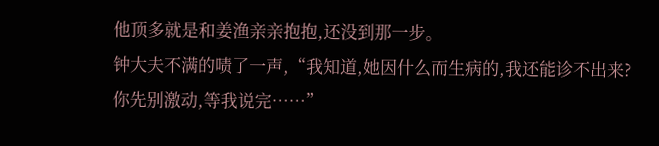他顶多就是和姜渔亲亲抱抱,还没到那一步。
钟大夫不满的啧了一声,“我知道,她因什么而生病的,我还能诊不出来?你先别激动,等我说完……”